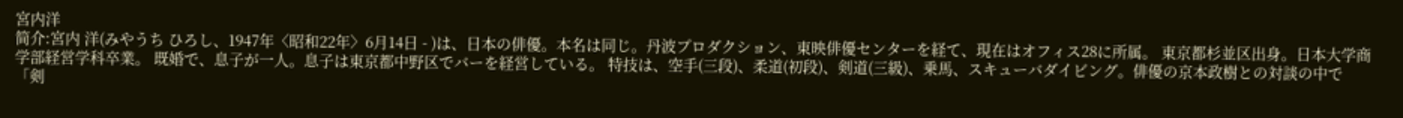宮内洋
简介:宮内 洋(みやうち ひろし、1947年〈昭和22年〉6月14日 - )は、日本の俳優。本名は同じ。丹波プロダクション、東映俳優センターを経て、現在はオフィス28に所属。 東京都杉並区出身。日本大学商学部経営学科卒業。 既婚で、息子が一人。息子は東京都中野区でバーを経営している。 特技は、空手(三段)、柔道(初段)、剣道(三級)、乗馬、スキューバダイビング。俳優の京本政樹との対談の中で「剣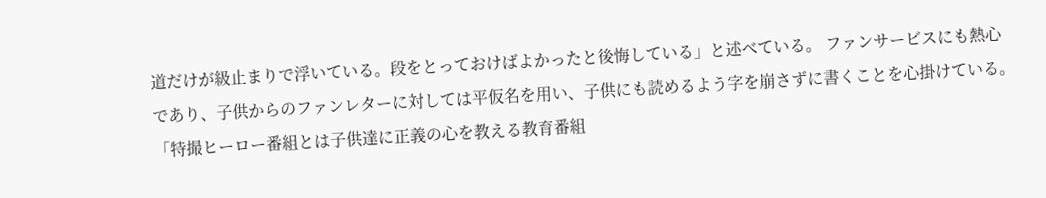道だけが級止まりで浮いている。段をとっておけばよかったと後悔している」と述べている。 ファンサービスにも熱心であり、子供からのファンレターに対しては平仮名を用い、子供にも読めるよう字を崩さずに書くことを心掛けている。 「特撮ヒーロー番組とは子供達に正義の心を教える教育番組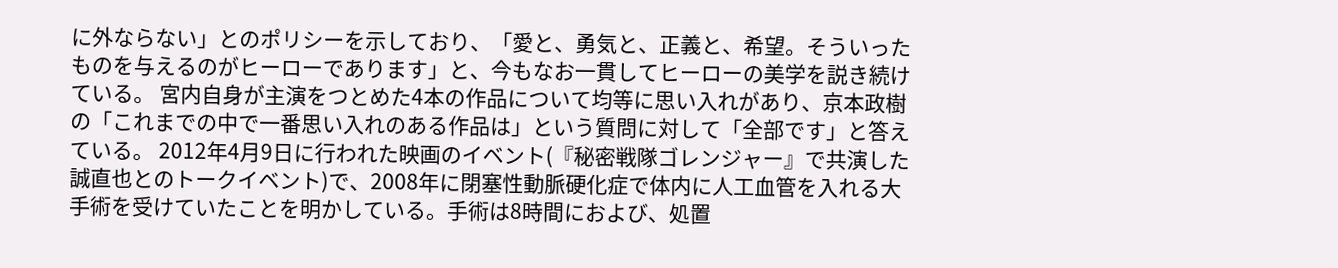に外ならない」とのポリシーを示しており、「愛と、勇気と、正義と、希望。そういったものを与えるのがヒーローであります」と、今もなお一貫してヒーローの美学を説き続けている。 宮内自身が主演をつとめた4本の作品について均等に思い入れがあり、京本政樹の「これまでの中で一番思い入れのある作品は」という質問に対して「全部です」と答えている。 2012年4月9日に行われた映画のイベント(『秘密戦隊ゴレンジャー』で共演した誠直也とのトークイベント)で、2008年に閉塞性動脈硬化症で体内に人工血管を入れる大手術を受けていたことを明かしている。手術は8時間におよび、処置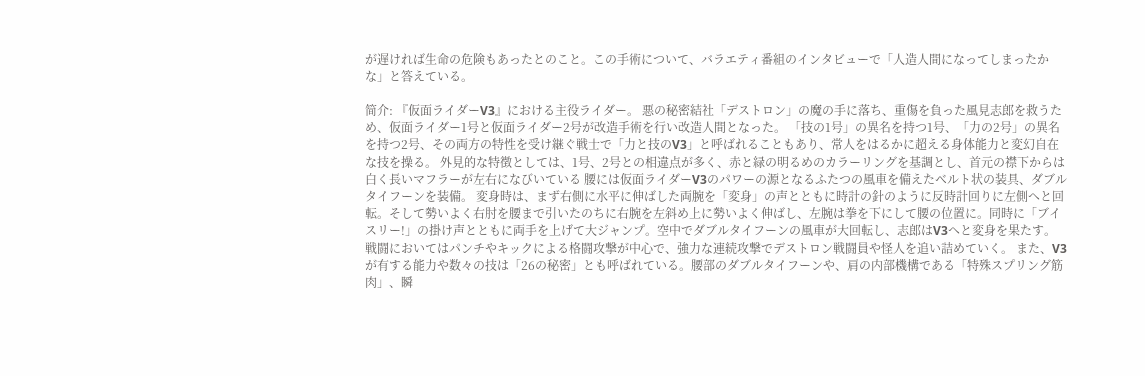が遅ければ生命の危険もあったとのこと。この手術について、バラエティ番組のインタビューで「人造人間になってしまったかな」と答えている。

简介: 『仮面ライダーV3』における主役ライダー。 悪の秘密結社「デストロン」の魔の手に落ち、重傷を負った風見志郎を救うため、仮面ライダー1号と仮面ライダー2号が改造手術を行い改造人間となった。 「技の1号」の異名を持つ1号、「力の2号」の異名を持つ2号、その両方の特性を受け継ぐ戦士で「力と技のV3」と呼ばれることもあり、常人をはるかに超える身体能力と変幻自在な技を操る。 外見的な特徴としては、1号、2号との相違点が多く、赤と緑の明るめのカラーリングを基調とし、首元の襟下からは白く長いマフラーが左右になびいている 腰には仮面ライダーV3のパワーの源となるふたつの風車を備えたベルト状の装具、ダブルタイフーンを装備。 変身時は、まず右側に水平に伸ばした両腕を「変身」の声とともに時計の針のように反時計回りに左側へと回転。そして勢いよく右肘を腰まで引いたのちに右腕を左斜め上に勢いよく伸ばし、左腕は拳を下にして腰の位置に。同時に「ブイスリー!」の掛け声とともに両手を上げて大ジャンプ。空中でダブルタイフーンの風車が大回転し、志郎はV3へと変身を果たす。 戦闘においてはパンチやキックによる格闘攻撃が中心で、強力な連続攻撃でデストロン戦闘員や怪人を追い詰めていく。 また、V3が有する能力や数々の技は「26の秘密」とも呼ばれている。腰部のダブルタイフーンや、肩の内部機構である「特殊スプリング筋肉」、瞬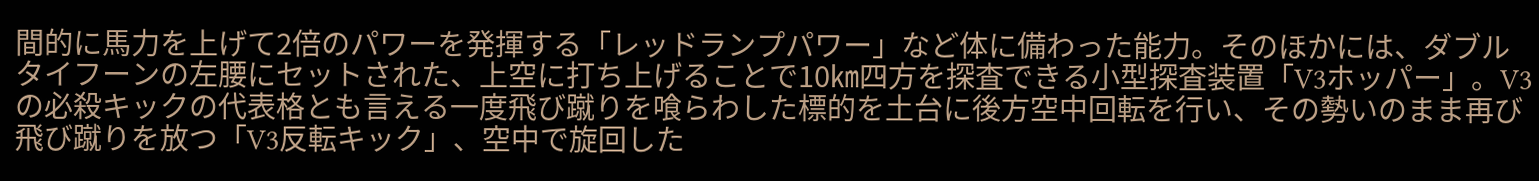間的に馬力を上げて2倍のパワーを発揮する「レッドランプパワー」など体に備わった能力。そのほかには、ダブルタイフーンの左腰にセットされた、上空に打ち上げることで10㎞四方を探査できる小型探査装置「V3ホッパー」。V3の必殺キックの代表格とも言える一度飛び蹴りを喰らわした標的を土台に後方空中回転を行い、その勢いのまま再び飛び蹴りを放つ「V3反転キック」、空中で旋回した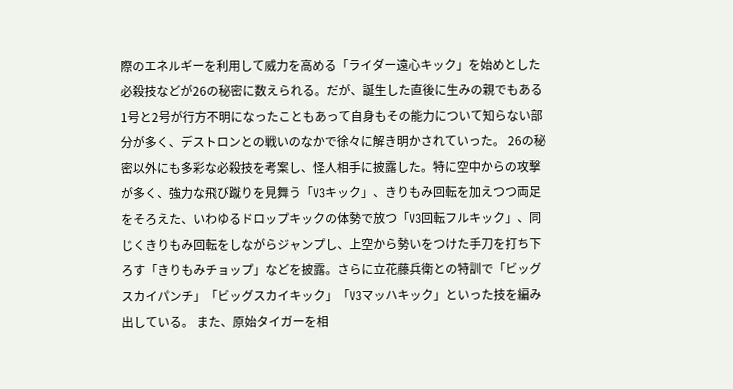際のエネルギーを利用して威力を高める「ライダー遠心キック」を始めとした必殺技などが26の秘密に数えられる。だが、誕生した直後に生みの親でもある1号と2号が行方不明になったこともあって自身もその能力について知らない部分が多く、デストロンとの戦いのなかで徐々に解き明かされていった。 26の秘密以外にも多彩な必殺技を考案し、怪人相手に披露した。特に空中からの攻撃が多く、強力な飛び蹴りを見舞う「V3キック」、きりもみ回転を加えつつ両足をそろえた、いわゆるドロップキックの体勢で放つ「V3回転フルキック」、同じくきりもみ回転をしながらジャンプし、上空から勢いをつけた手刀を打ち下ろす「きりもみチョップ」などを披露。さらに立花藤兵衛との特訓で「ビッグスカイパンチ」「ビッグスカイキック」「V3マッハキック」といった技を編み出している。 また、原始タイガーを相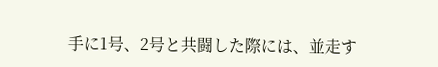手に1号、2号と共闘した際には、並走す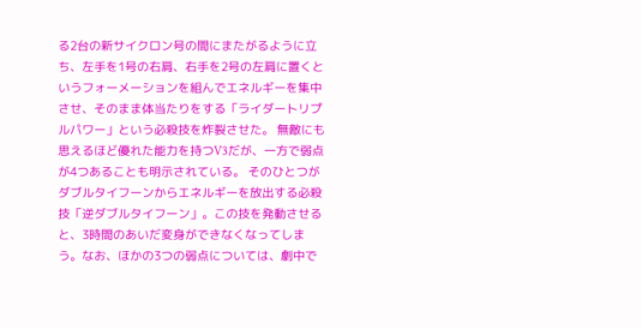る2台の新サイクロン号の間にまたがるように立ち、左手を1号の右肩、右手を2号の左肩に置くというフォーメーションを組んでエネルギーを集中させ、そのまま体当たりをする「ライダートリプルパワー」という必殺技を炸裂させた。 無敵にも思えるほど優れた能力を持つV3だが、一方で弱点が4つあることも明示されている。 そのひとつがダブルタイフーンからエネルギーを放出する必殺技「逆ダブルタイフーン」。この技を発動させると、3時間のあいだ変身ができなくなってしまう。なお、ほかの3つの弱点については、劇中で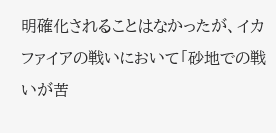明確化されることはなかったが、イカファイアの戦いにおいて「砂地での戦いが苦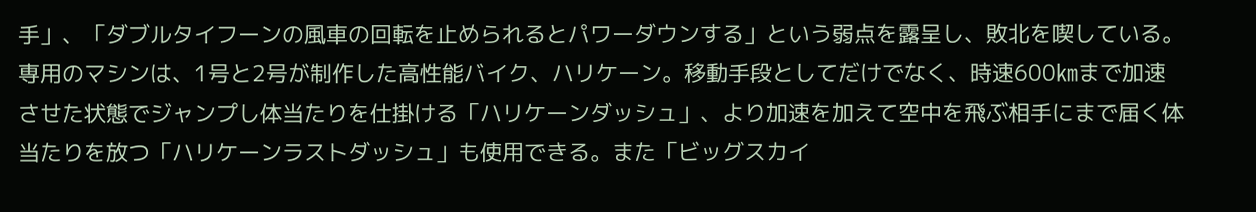手」、「ダブルタイフーンの風車の回転を止められるとパワーダウンする」という弱点を露呈し、敗北を喫している。 専用のマシンは、1号と2号が制作した高性能バイク、ハリケーン。移動手段としてだけでなく、時速600㎞まで加速させた状態でジャンプし体当たりを仕掛ける「ハリケーンダッシュ」、より加速を加えて空中を飛ぶ相手にまで届く体当たりを放つ「ハリケーンラストダッシュ」も使用できる。また「ビッグスカイ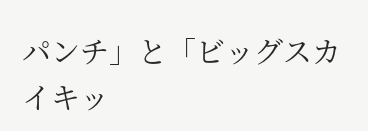パンチ」と「ビッグスカイキッ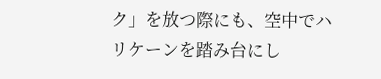ク」を放つ際にも、空中でハリケーンを踏み台にし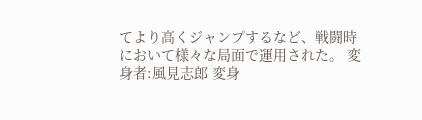てより高くジャンプするなど、戦闘時において様々な局面で運用された。 変身者:風見志郎 変身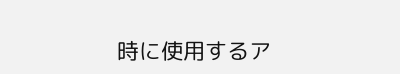時に使用するア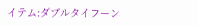イテム:ダブルタイフーン